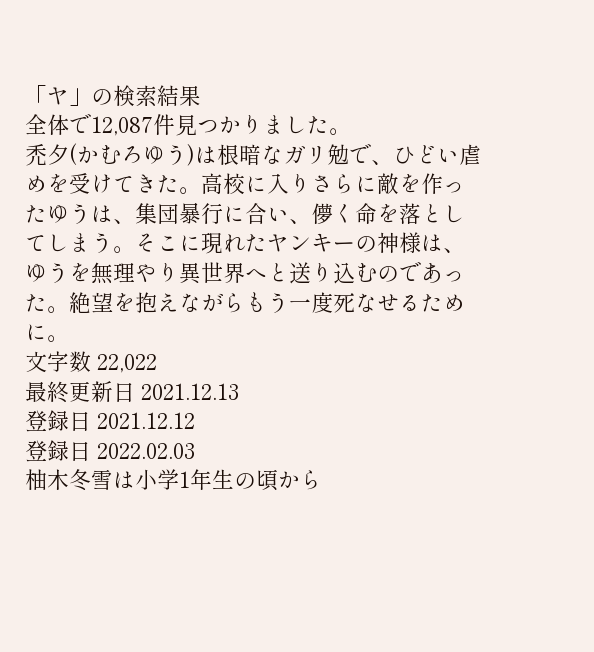「ヤ」の検索結果
全体で12,087件見つかりました。
禿夕(かむろゆう)は根暗なガリ勉で、ひどい虐めを受けてきた。高校に入りさらに敵を作ったゆうは、集団暴行に合い、儚く命を落としてしまう。そこに現れたヤンキーの神様は、ゆうを無理やり異世界へと送り込むのであった。絶望を抱えながらもう一度死なせるために。
文字数 22,022
最終更新日 2021.12.13
登録日 2021.12.12
登録日 2022.02.03
柚木冬雪は小学1年生の頃から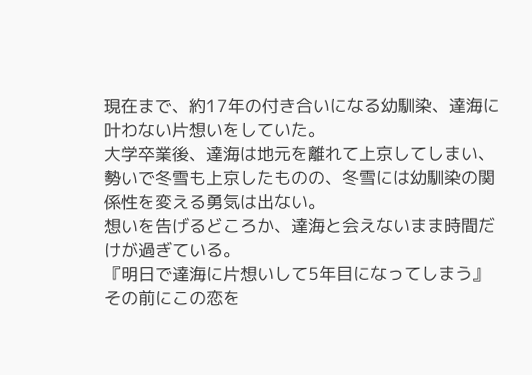現在まで、約17年の付き合いになる幼馴染、達海に叶わない片想いをしていた。
大学卒業後、達海は地元を離れて上京してしまい、勢いで冬雪も上京したものの、冬雪には幼馴染の関係性を変える勇気は出ない。
想いを告げるどころか、達海と会えないまま時間だけが過ぎている。
『明日で達海に片想いして5年目になってしまう』
その前にこの恋を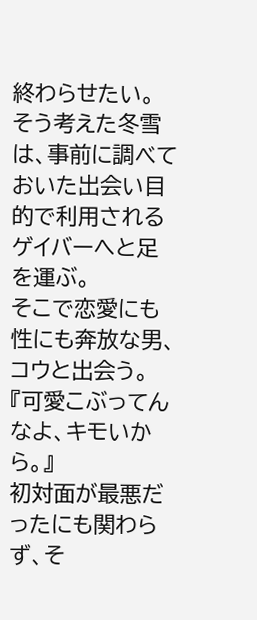終わらせたい。
そう考えた冬雪は、事前に調べておいた出会い目的で利用されるゲイバーへと足を運ぶ。
そこで恋愛にも性にも奔放な男、コウと出会う。
『可愛こぶってんなよ、キモいから。』
初対面が最悪だったにも関わらず、そ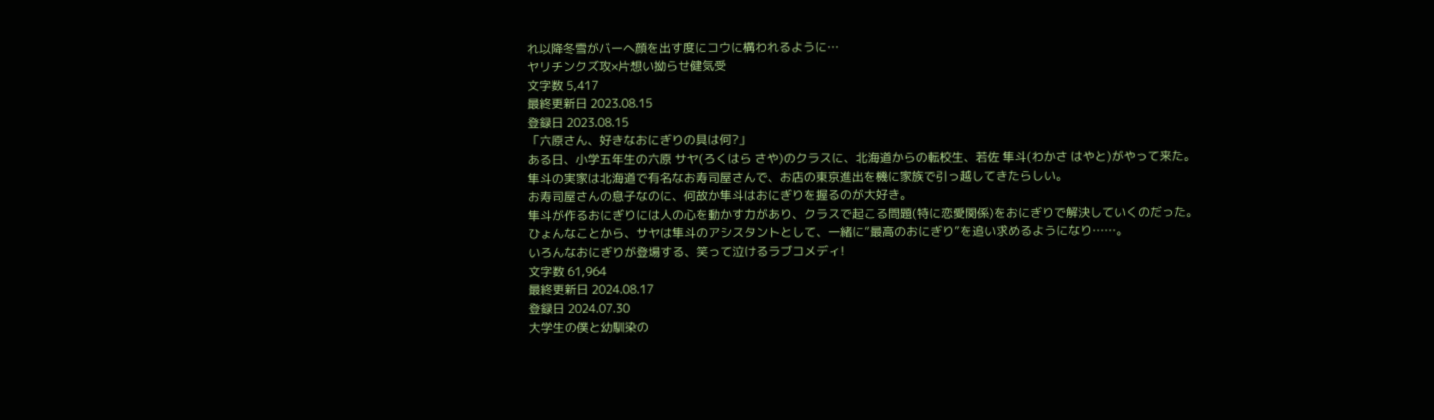れ以降冬雪がバーへ顔を出す度にコウに構われるように…
ヤリチンクズ攻×片想い拗らせ健気受
文字数 5,417
最終更新日 2023.08.15
登録日 2023.08.15
「六原さん、好きなおにぎりの具は何?」
ある日、小学五年生の六原 サヤ(ろくはら さや)のクラスに、北海道からの転校生、若佐 隼斗(わかさ はやと)がやって来た。
隼斗の実家は北海道で有名なお寿司屋さんで、お店の東京進出を機に家族で引っ越してきたらしい。
お寿司屋さんの息子なのに、何故か隼斗はおにぎりを握るのが大好き。
隼斗が作るおにぎりには人の心を動かす力があり、クラスで起こる問題(特に恋愛関係)をおにぎりで解決していくのだった。
ひょんなことから、サヤは隼斗のアシスタントとして、一緒に”最高のおにぎり”を追い求めるようになり……。
いろんなおにぎりが登場する、笑って泣けるラブコメディ!
文字数 61,964
最終更新日 2024.08.17
登録日 2024.07.30
大学生の僕と幼馴染の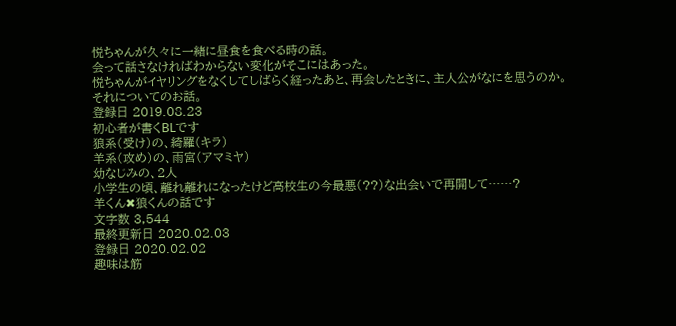悦ちゃんが久々に一緒に昼食を食べる時の話。
会って話さなければわからない変化がそこにはあった。
悦ちゃんがイヤリングをなくしてしばらく経ったあと、再会したときに、主人公がなにを思うのか。
それについてのお話。
登録日 2019.08.23
初心者が書くBLです
狼系(受け)の、綺羅(キラ)
羊系(攻め)の、雨宮(アマミヤ)
幼なじみの、2人
小学生の頃、離れ離れになったけど高校生の今最悪(??)な出会いで再開して……?
羊くん✖狼くんの話です
文字数 3,544
最終更新日 2020.02.03
登録日 2020.02.02
趣味は筋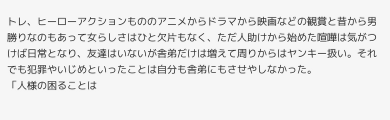トレ、ヒーローアクションもののアニメからドラマから映画などの観賞と昔から男勝りなのもあって女らしさはひと欠片もなく、ただ人助けから始めた喧嘩は気がつけば日常となり、友達はいないが舎弟だけは増えて周りからはヤンキー扱い。それでも犯罪やいじめといったことは自分も舎弟にもさせやしなかった。
「人様の困ることは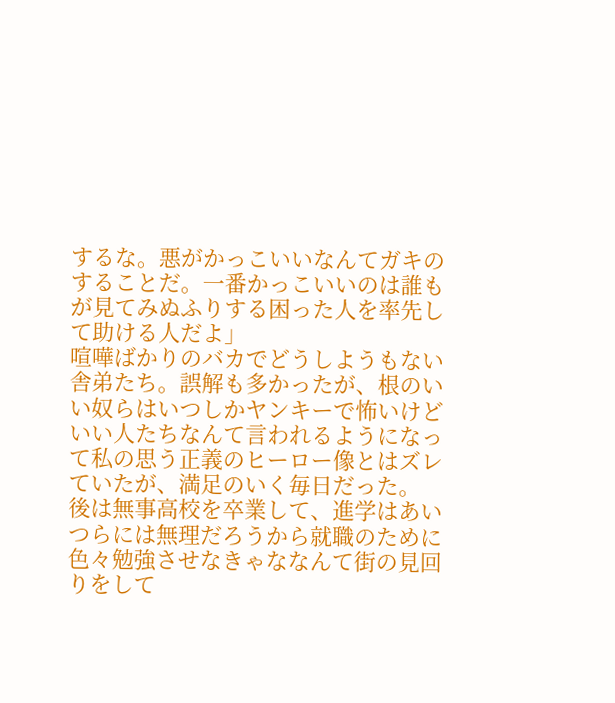するな。悪がかっこいいなんてガキのすることだ。一番かっこいいのは誰もが見てみぬふりする困った人を率先して助ける人だよ」
喧嘩ばかりのバカでどうしようもない舎弟たち。誤解も多かったが、根のいい奴らはいつしかヤンキーで怖いけどいい人たちなんて言われるようになって私の思う正義のヒーロー像とはズレていたが、満足のいく毎日だった。
後は無事高校を卒業して、進学はあいつらには無理だろうから就職のために色々勉強させなきゃななんて街の見回りをして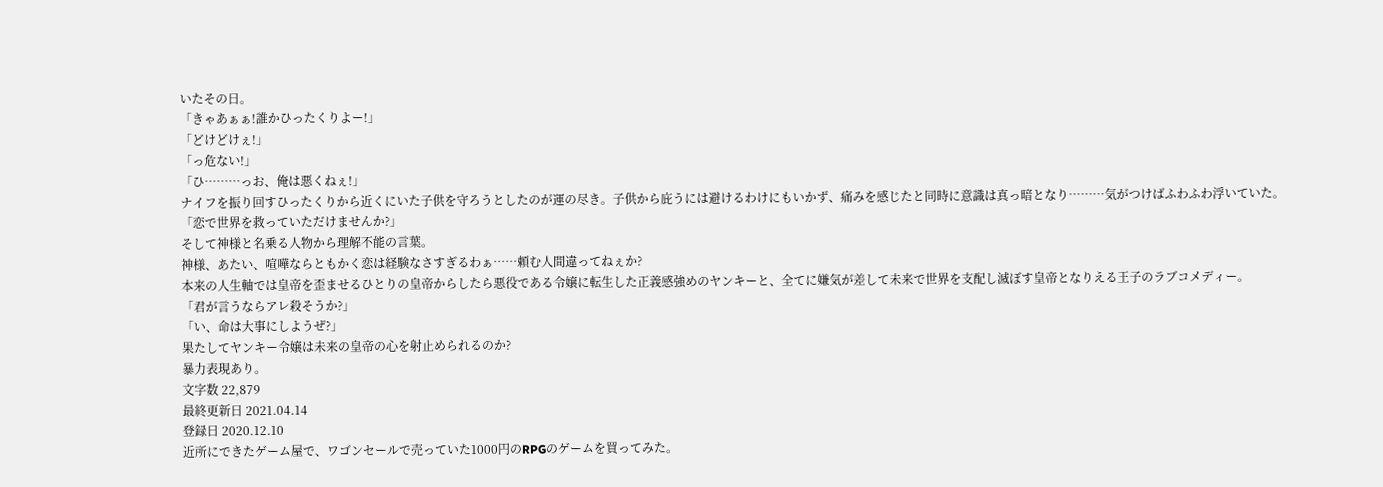いたその日。
「きゃあぁぁ!誰かひったくりよー!」
「どけどけぇ!」
「っ危ない!」
「ひ………っお、俺は悪くねぇ!」
ナイフを振り回すひったくりから近くにいた子供を守ろうとしたのが運の尽き。子供から庇うには避けるわけにもいかず、痛みを感じたと同時に意識は真っ暗となり………気がつけばふわふわ浮いていた。
「恋で世界を救っていただけませんか?」
そして神様と名乗る人物から理解不能の言葉。
神様、あたい、喧嘩ならともかく恋は経験なさすぎるわぁ……頼む人間違ってねぇか?
本来の人生軸では皇帝を歪ませるひとりの皇帝からしたら悪役である令嬢に転生した正義感強めのヤンキーと、全てに嫌気が差して未来で世界を支配し滅ぼす皇帝となりえる王子のラブコメディー。
「君が言うならアレ殺そうか?」
「い、命は大事にしようぜ?」
果たしてヤンキー令嬢は未来の皇帝の心を射止められるのか?
暴力表現あり。
文字数 22,879
最終更新日 2021.04.14
登録日 2020.12.10
近所にできたゲーム屋で、ワゴンセールで売っていた1000円のRPGのゲームを買ってみた。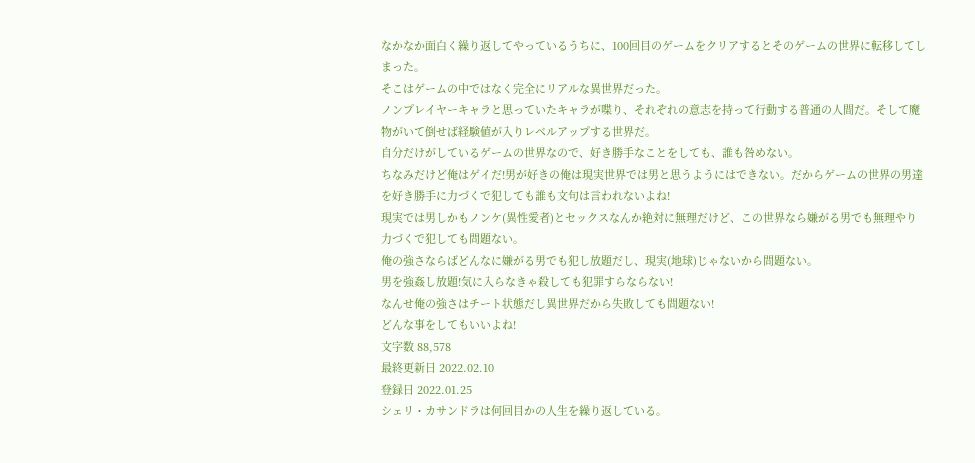なかなか面白く繰り返してやっているうちに、100回目のゲームをクリアするとそのゲームの世界に転移してしまった。
そこはゲームの中ではなく完全にリアルな異世界だった。
ノンプレイヤーキャラと思っていたキャラが喋り、それぞれの意志を持って行動する普通の人間だ。そして魔物がいて倒せば経験値が入りレベルアップする世界だ。
自分だけがしているゲームの世界なので、好き勝手なことをしても、誰も咎めない。
ちなみだけど俺はゲイだ!男が好きの俺は現実世界では男と思うようにはできない。だからゲームの世界の男達を好き勝手に力づくで犯しても誰も文句は言われないよね!
現実では男しかもノンケ(異性愛者)とセックスなんか絶対に無理だけど、この世界なら嫌がる男でも無理やり力づくで犯しても問題ない。
俺の強さならばどんなに嫌がる男でも犯し放題だし、現実(地球)じゃないから問題ない。
男を強姦し放題!気に入らなきゃ殺しても犯罪すらならない!
なんせ俺の強さはチート状態だし異世界だから失敗しても問題ない!
どんな事をしてもいいよね!
文字数 88,578
最終更新日 2022.02.10
登録日 2022.01.25
シェリ・カサンドラは何回目かの人生を繰り返している。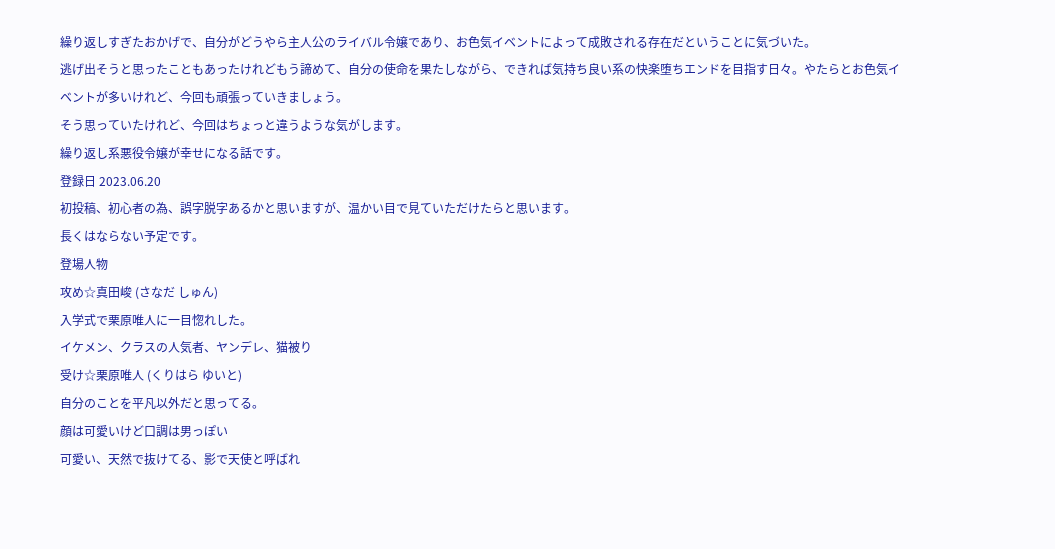繰り返しすぎたおかげで、自分がどうやら主人公のライバル令嬢であり、お色気イベントによって成敗される存在だということに気づいた。
逃げ出そうと思ったこともあったけれどもう諦めて、自分の使命を果たしながら、できれば気持ち良い系の快楽堕ちエンドを目指す日々。やたらとお色気イベントが多いけれど、今回も頑張っていきましょう。
そう思っていたけれど、今回はちょっと違うような気がします。
繰り返し系悪役令嬢が幸せになる話です。
登録日 2023.06.20
初投稿、初心者の為、誤字脱字あるかと思いますが、温かい目で見ていただけたらと思います。
長くはならない予定です。
登場人物
攻め☆真田峻 (さなだ しゅん)
入学式で栗原唯人に一目惚れした。
イケメン、クラスの人気者、ヤンデレ、猫被り
受け☆栗原唯人 (くりはら ゆいと)
自分のことを平凡以外だと思ってる。
顔は可愛いけど口調は男っぽい
可愛い、天然で抜けてる、影で天使と呼ばれ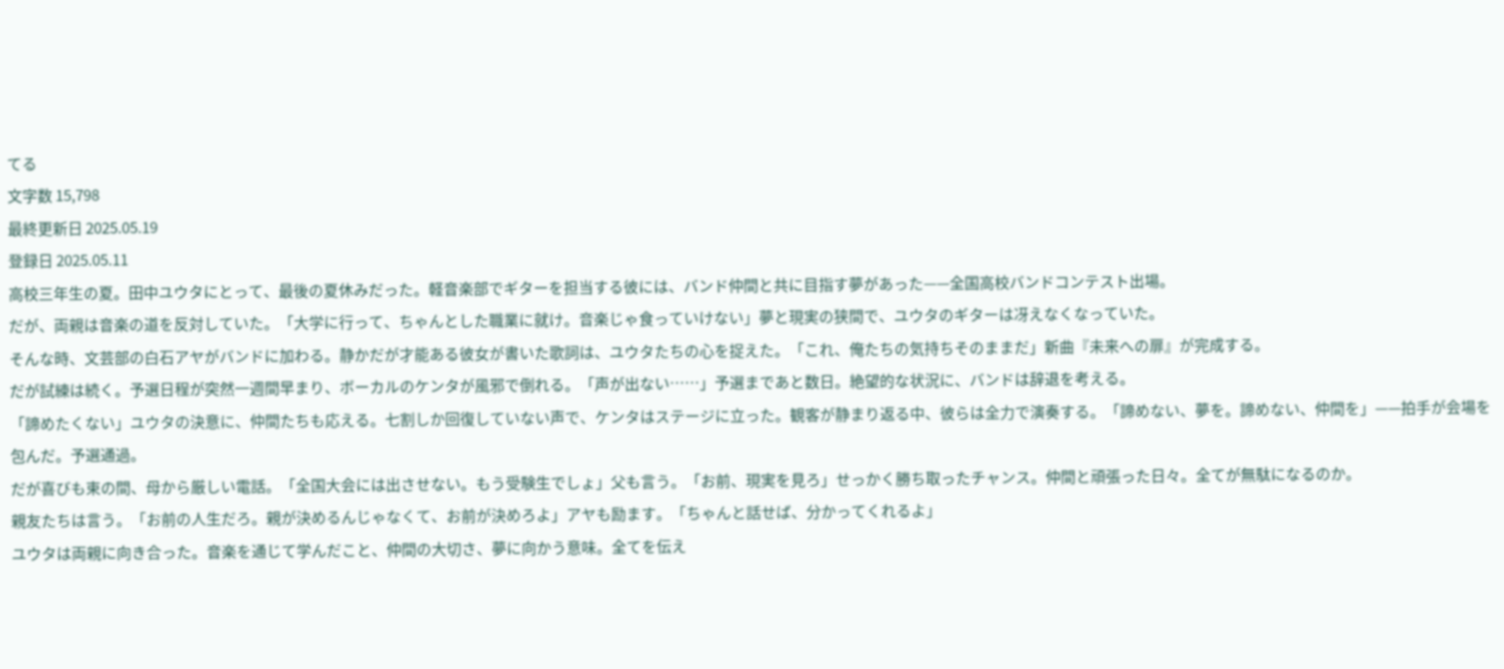てる
文字数 15,798
最終更新日 2025.05.19
登録日 2025.05.11
高校三年生の夏。田中ユウタにとって、最後の夏休みだった。軽音楽部でギターを担当する彼には、バンド仲間と共に目指す夢があった——全国高校バンドコンテスト出場。
だが、両親は音楽の道を反対していた。「大学に行って、ちゃんとした職業に就け。音楽じゃ食っていけない」夢と現実の狭間で、ユウタのギターは冴えなくなっていた。
そんな時、文芸部の白石アヤがバンドに加わる。静かだが才能ある彼女が書いた歌詞は、ユウタたちの心を捉えた。「これ、俺たちの気持ちそのままだ」新曲『未来への扉』が完成する。
だが試練は続く。予選日程が突然一週間早まり、ボーカルのケンタが風邪で倒れる。「声が出ない……」予選まであと数日。絶望的な状況に、バンドは辞退を考える。
「諦めたくない」ユウタの決意に、仲間たちも応える。七割しか回復していない声で、ケンタはステージに立った。観客が静まり返る中、彼らは全力で演奏する。「諦めない、夢を。諦めない、仲間を」——拍手が会場を包んだ。予選通過。
だが喜びも束の間、母から厳しい電話。「全国大会には出させない。もう受験生でしょ」父も言う。「お前、現実を見ろ」せっかく勝ち取ったチャンス。仲間と頑張った日々。全てが無駄になるのか。
親友たちは言う。「お前の人生だろ。親が決めるんじゃなくて、お前が決めろよ」アヤも励ます。「ちゃんと話せば、分かってくれるよ」
ユウタは両親に向き合った。音楽を通じて学んだこと、仲間の大切さ、夢に向かう意味。全てを伝え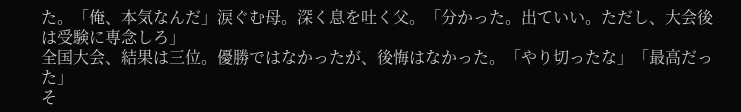た。「俺、本気なんだ」涙ぐむ母。深く息を吐く父。「分かった。出ていい。ただし、大会後は受験に専念しろ」
全国大会、結果は三位。優勝ではなかったが、後悔はなかった。「やり切ったな」「最高だった」
そ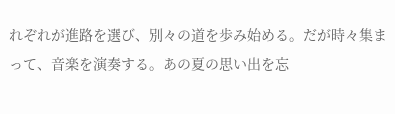れぞれが進路を選び、別々の道を歩み始める。だが時々集まって、音楽を演奏する。あの夏の思い出を忘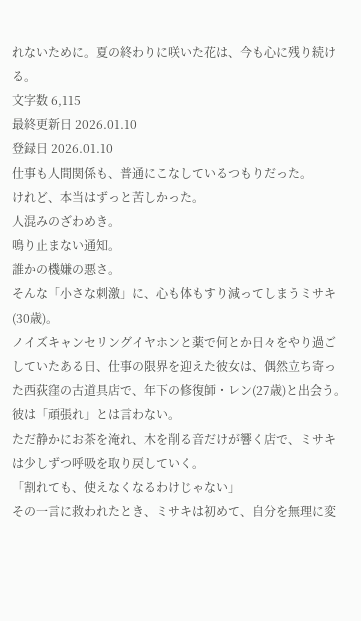れないために。夏の終わりに咲いた花は、今も心に残り続ける。
文字数 6,115
最終更新日 2026.01.10
登録日 2026.01.10
仕事も人間関係も、普通にこなしているつもりだった。
けれど、本当はずっと苦しかった。
人混みのざわめき。
鳴り止まない通知。
誰かの機嫌の悪さ。
そんな「小さな刺激」に、心も体もすり減ってしまうミサキ(30歳)。
ノイズキャンセリングイヤホンと薬で何とか日々をやり過ごしていたある日、仕事の限界を迎えた彼女は、偶然立ち寄った西荻窪の古道具店で、年下の修復師・レン(27歳)と出会う。
彼は「頑張れ」とは言わない。
ただ静かにお茶を淹れ、木を削る音だけが響く店で、ミサキは少しずつ呼吸を取り戻していく。
「割れても、使えなくなるわけじゃない」
その一言に救われたとき、ミサキは初めて、自分を無理に変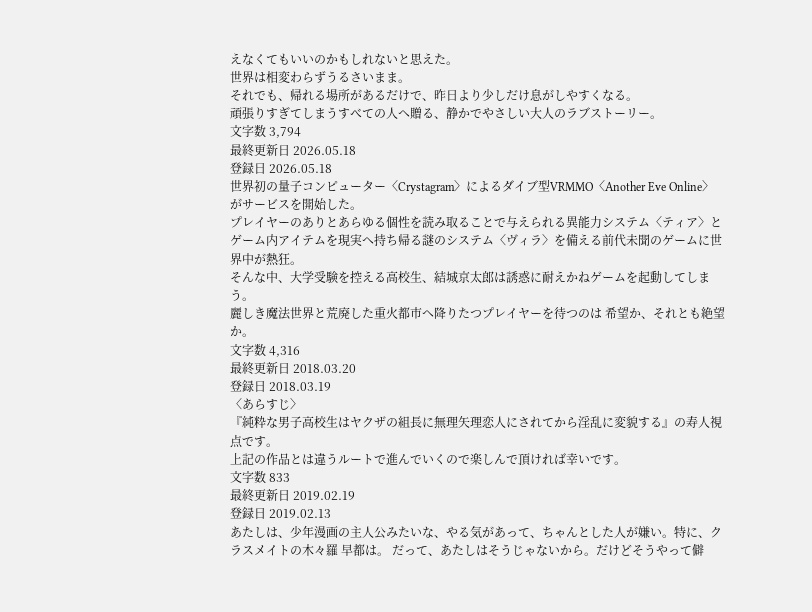えなくてもいいのかもしれないと思えた。
世界は相変わらずうるさいまま。
それでも、帰れる場所があるだけで、昨日より少しだけ息がしやすくなる。
頑張りすぎてしまうすべての人へ贈る、静かでやさしい大人のラブストーリー。
文字数 3,794
最終更新日 2026.05.18
登録日 2026.05.18
世界初の量子コンピューター〈Crystagram〉によるダイブ型VRMMO〈Another Eve Online〉がサービスを開始した。
プレイヤーのありとあらゆる個性を読み取ることで与えられる異能力システム〈ティア〉とゲーム内アイテムを現実へ持ち帰る謎のシステム〈ヴィラ〉を備える前代未聞のゲームに世界中が熱狂。
そんな中、大学受験を控える高校生、結城京太郎は誘惑に耐えかねゲームを起動してしまう。
麗しき魔法世界と荒廃した重火都市へ降りたつプレイヤーを待つのは 希望か、それとも絶望か。
文字数 4,316
最終更新日 2018.03.20
登録日 2018.03.19
〈あらすじ〉
『純粋な男子高校生はヤクザの組長に無理矢理恋人にされてから淫乱に変貌する』の寿人視点です。
上記の作品とは違うルートで進んでいくので楽しんで頂ければ幸いです。
文字数 833
最終更新日 2019.02.19
登録日 2019.02.13
あたしは、少年漫画の主人公みたいな、やる気があって、ちゃんとした人が嫌い。特に、クラスメイトの木々羅 早都は。 だって、あたしはそうじゃないから。だけどそうやって僻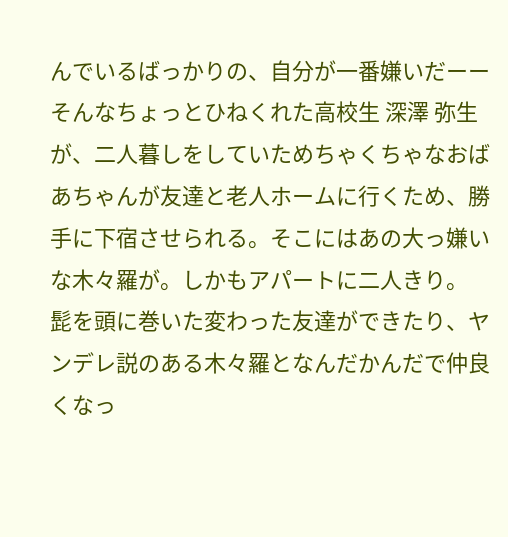んでいるばっかりの、自分が一番嫌いだーー
そんなちょっとひねくれた高校生 深澤 弥生が、二人暮しをしていためちゃくちゃなおばあちゃんが友達と老人ホームに行くため、勝手に下宿させられる。そこにはあの大っ嫌いな木々羅が。しかもアパートに二人きり。
髭を頭に巻いた変わった友達ができたり、ヤンデレ説のある木々羅となんだかんだで仲良くなっ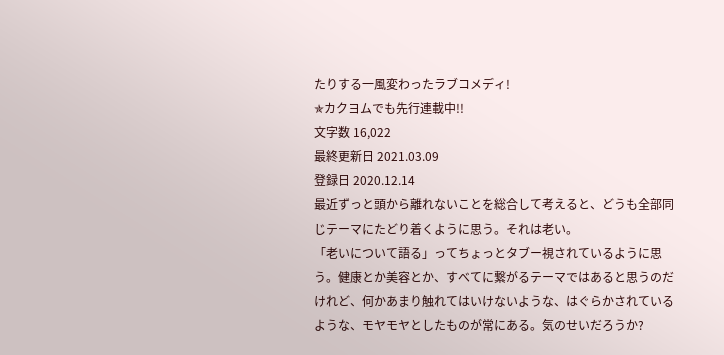たりする一風変わったラブコメディ!
✯カクヨムでも先行連載中!!
文字数 16,022
最終更新日 2021.03.09
登録日 2020.12.14
最近ずっと頭から離れないことを総合して考えると、どうも全部同じテーマにたどり着くように思う。それは老い。
「老いについて語る」ってちょっとタブー視されているように思う。健康とか美容とか、すべてに繋がるテーマではあると思うのだけれど、何かあまり触れてはいけないような、はぐらかされているような、モヤモヤとしたものが常にある。気のせいだろうか?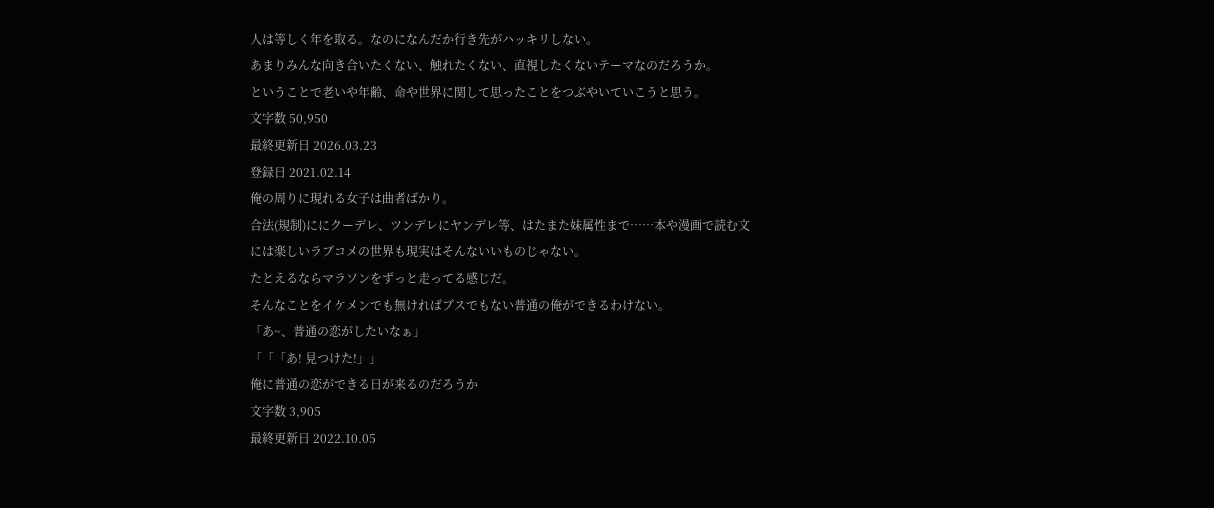人は等しく年を取る。なのになんだか行き先がハッキリしない。
あまりみんな向き合いたくない、触れたくない、直視したくないテーマなのだろうか。
ということで老いや年齢、命や世界に関して思ったことをつぶやいていこうと思う。
文字数 50,950
最終更新日 2026.03.23
登録日 2021.02.14
俺の周りに現れる女子は曲者ばかり。
合法(規制)ににクーデレ、ツンデレにヤンデレ等、はたまた妹属性まで……本や漫画で読む文には楽しいラブコメの世界も現実はそんないいものじゃない。
たとえるならマラソンをずっと走ってる感じだ。
そんなことをイケメンでも無ければブスでもない普通の俺ができるわけない。
「あ~、普通の恋がしたいなぁ」
「「「あ! 見つけた!」」
俺に普通の恋ができる日が来るのだろうか
文字数 3,905
最終更新日 2022.10.05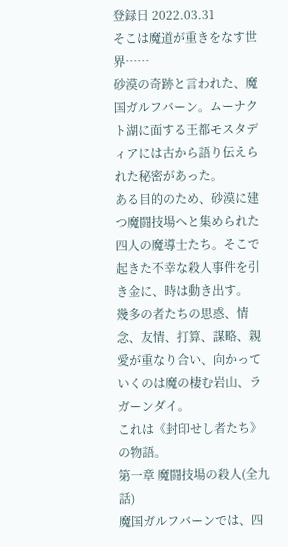登録日 2022.03.31
そこは魔道が重きをなす世界……
砂漠の奇跡と言われた、魔国ガルフバーン。ムーナクト湖に面する王都モスタディアには古から語り伝えられた秘密があった。
ある目的のため、砂漠に建つ魔闘技場へと集められた四人の魔導士たち。そこで起きた不幸な殺人事件を引き金に、時は動き出す。
幾多の者たちの思惑、情念、友情、打算、謀略、親愛が重なり合い、向かっていくのは魔の棲む岩山、ラガーンダイ。
これは《封印せし者たち》の物語。
第一章 魔闘技場の殺人(全九話)
魔国ガルフバーンでは、四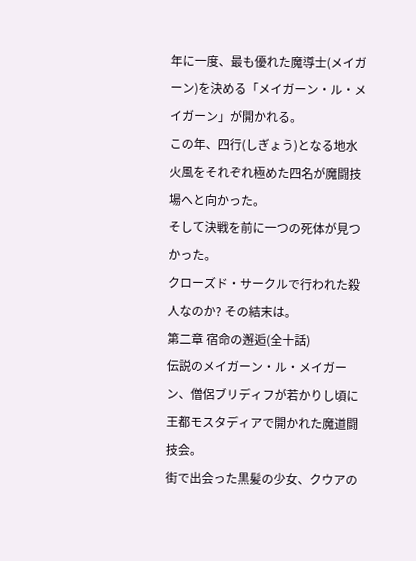年に一度、最も優れた魔導士(メイガーン)を決める「メイガーン・ル・メイガーン」が開かれる。
この年、四行(しぎょう)となる地水火風をそれぞれ極めた四名が魔闘技場へと向かった。
そして決戦を前に一つの死体が見つかった。
クローズド・サークルで行われた殺人なのか? その結末は。
第二章 宿命の邂逅(全十話)
伝説のメイガーン・ル・メイガーン、僧侶ブリディフが若かりし頃に王都モスタディアで開かれた魔道闘技会。
街で出会った黒髪の少女、クウアの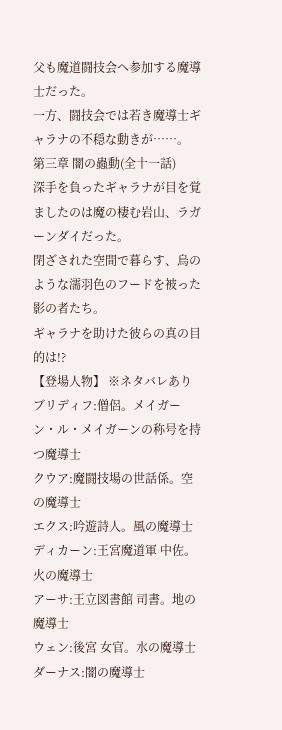父も魔道闘技会へ参加する魔導士だった。
一方、闘技会では若き魔導士ギャラナの不穏な動きが……。
第三章 闇の蟲動(全十一話)
深手を負ったギャラナが目を覚ましたのは魔の棲む岩山、ラガーンダイだった。
閉ざされた空間で暮らす、烏のような濡羽色のフードを被った影の者たち。
ギャラナを助けた彼らの真の目的は!?
【登場人物】 ※ネタバレあり
ブリディフ:僧侶。メイガーン・ル・メイガーンの称号を持つ魔導士
クウア:魔闘技場の世話係。空の魔導士
エクス:吟遊詩人。風の魔導士
ディカーン:王宮魔道軍 中佐。火の魔導士
アーサ:王立図書館 司書。地の魔導士
ウェン:後宮 女官。水の魔導士
ダーナス:闇の魔導士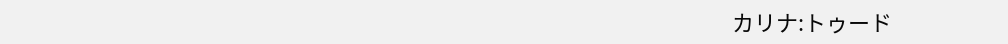カリナ:トゥード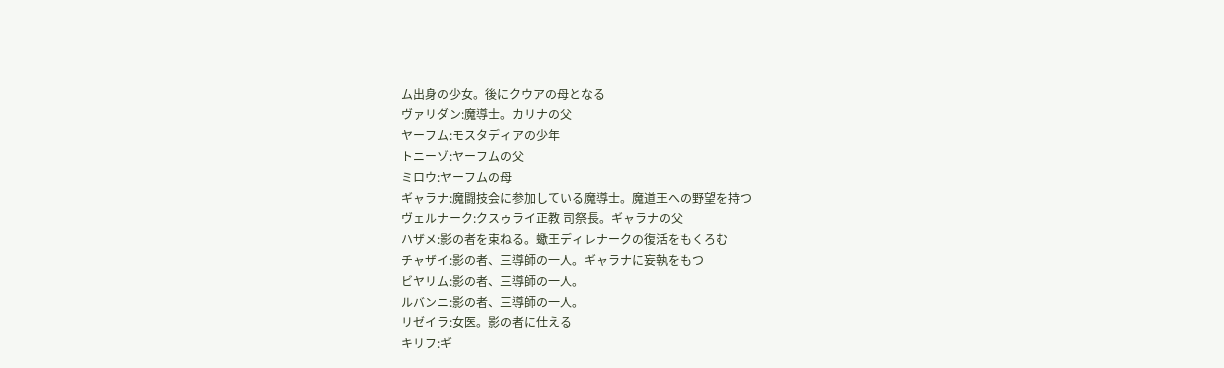ム出身の少女。後にクウアの母となる
ヴァリダン:魔導士。カリナの父
ヤーフム:モスタディアの少年
トニーゾ:ヤーフムの父
ミロウ:ヤーフムの母
ギャラナ:魔闘技会に参加している魔導士。魔道王への野望を持つ
ヴェルナーク:クスゥライ正教 司祭長。ギャラナの父
ハザメ:影の者を束ねる。蠍王ディレナークの復活をもくろむ
チャザイ:影の者、三導師の一人。ギャラナに妄執をもつ
ビヤリム:影の者、三導師の一人。
ルバンニ:影の者、三導師の一人。
リゼイラ:女医。影の者に仕える
キリフ:ギ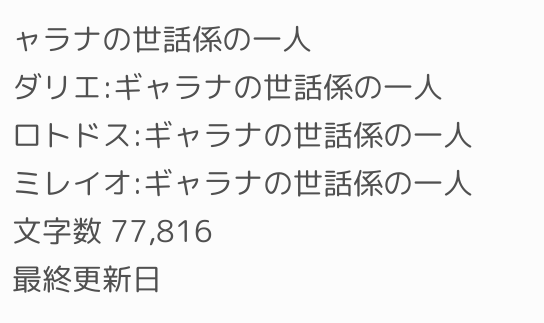ャラナの世話係の一人
ダリエ:ギャラナの世話係の一人
ロトドス:ギャラナの世話係の一人
ミレイオ:ギャラナの世話係の一人
文字数 77,816
最終更新日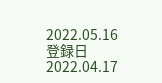2022.05.16
登録日 2022.04.17